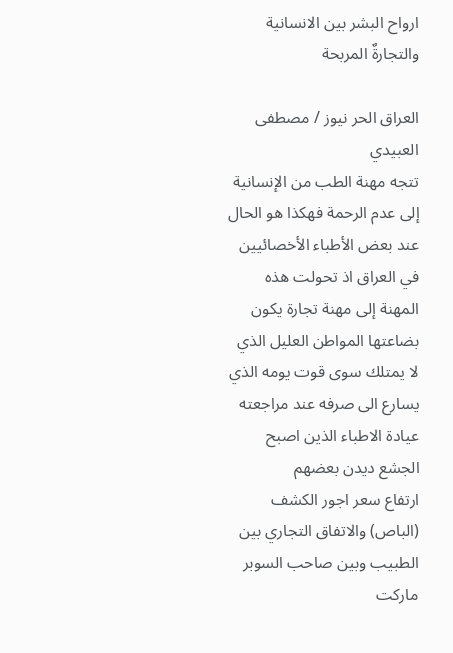ارواح البشر بين الانسانية والتجارةٌ المربحة

العراق الحر نيوز / مصطفى العبيدي
تتجه مهنة الطب من الإنسانية إلى عدم الرحمة فهكذا هو الحال عند بعض الأطباء الأخصائيين في العراق اذ تحولت هذه المهنة إلى مهنة تجارة يكون بضاعتها المواطن العليل الذي لا يمتلك سوى قوت يومه الذي يسارع الى صرفه عند مراجعته عيادة الاطباء الذين اصبح الجشع ديدن بعضهم
ارتفاع سعر اجور الكشف (الباص) والاتفاق التجاري بين الطبيب وبين صاحب السوبر ماركت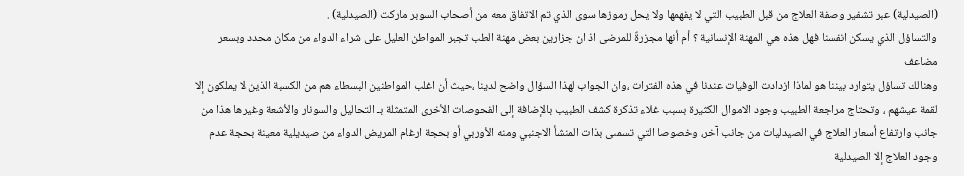(الصيدلية) عبر تشفير وصفة العلاج من قبل الطبيب التي لا يفهمها ولا يحل رموزها سوى الذي تم الاتفاق معه من أصحاب السوبر ماركت (الصيدلية) .
والتساؤل الذي يسكن انفسنا فهل هذه هي المهنة الإنسانية ؟ أم أنها مجزرةٌ للمرضى اذ ان جزارين بعض مهنة الطب تجبر المواطن العليل على شراء الدواء من مكان محدد وبسعر مضاعف
وهنالك تساؤل يتوارد بيننا هو لماذا ازدادت الوفيات عندنا في هذه الفترات ،وان الجواب لهذا السؤال واضح لدينا ،حيث أن اغلب المواطنين البسطاء هم من الكسبة الذين لا يملكون إلا لقمة عيشهم ، وتحتاج مراجعة الطبيب وجود الاموال الكثيرة بسبب غلاء تذكرة كشف الطبيب بالإضافة إلى الفحوصات الأخرى المتمثلة بـ التحاليل والسونار والأشعة وغيرها هذا من جانب وارتفاع أسعار العلاج في الصيدليات من جانب آخر، وخصوصا التي تسمىى بذات المنشأ الاجنبي ومنه الأوربي أو بحجة ارغام المريض الدواء من صيديلية معينة بحجة عدم وجود العلاج إلا الصيدلية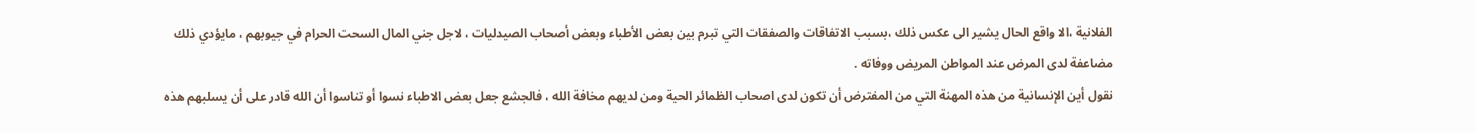الفلانية ،الا واقع الحال يشير الى عكس ذلك ،بسبب الاتفاقات والصفقات التي تبرم بين بعض الأطباء وبعض أصحاب الصيدليات ، لاجل جني المال السحت الحرام في جيوبهم ، مايؤدي ذلك مضاعفة لدى المرض عند المواطن المريض ووفاته .
نقول أين الإنسانية من هذه المهنة التي من المفترض أن تكون لدى اصحاب الظمائر الحية ومن لديهم مخافة الله ، فالجشع جعل بعض الاطباء نسوا أو تناسوا أن الله قادر على أن يسلبهم هذه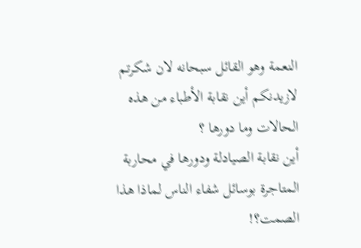النعمة وهو القائل سبحانه لان شكرتم لازيدنكم أين نقابة الأطباء من هذه الحالات وما دورها ؟
أين نقابة الصيادلة ودورها في محاربة المتاجرة بوسائل شفاء الناس لماذا هذا الصمت؟!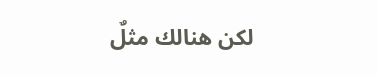لكن هنالك مثلٌ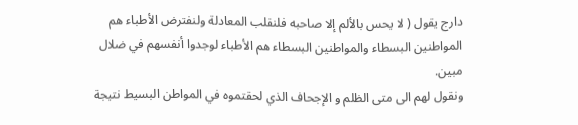دارج يقول ( لا يحس بالألم إلا صاحبه فلنقلب المعادلة ولنفترض الأطباء هم المواطنين البسطاء والمواطنين البسطاء هم الأطباء لوجدوا أنفسهم في ضلال مبين.
ونقول لهم الى متى الظلم و الإجحاف الذي لحقتموه في المواطن البسيط نتيجة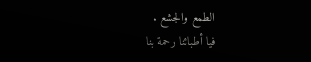الطمع والجشع .
فيا أطبائنا رحمة بنا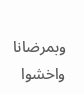وبمرضانا واخشوا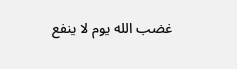غضب الله يوم لا ينفع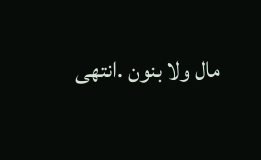مال ولا بنون .انتهى